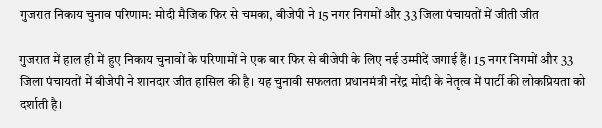गुजरात निकाय चुनाव परिणाम: मोदी मैजिक फिर से चमका, बीजेपी ने 15 नगर निगमों और 33 जिला पंचायतों में जीती जीत

गुजरात में हाल ही में हुए निकाय चुनावों के परिणामों ने एक बार फिर से बीजेपी के लिए नई उम्मीदें जगाई हैं। 15 नगर निगमों और 33 जिला पंचायतों में बीजेपी ने शानदार जीत हासिल की है। यह चुनावी सफलता प्रधानमंत्री नरेंद्र मोदी के नेतृत्व में पार्टी की लोकप्रियता को दर्शाती है।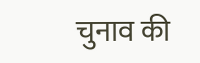चुनाव की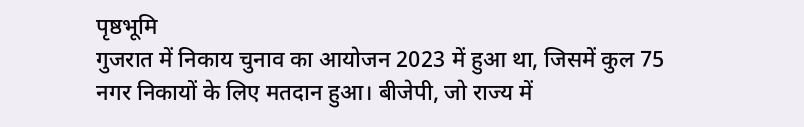पृष्ठभूमि
गुजरात में निकाय चुनाव का आयोजन 2023 में हुआ था, जिसमें कुल 75 नगर निकायों के लिए मतदान हुआ। बीजेपी, जो राज्य में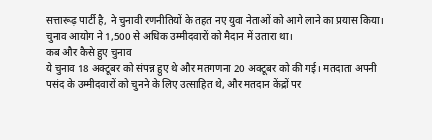सत्तारूढ़ पार्टी है, ने चुनावी रणनीतियों के तहत नए युवा नेताओं को आगे लाने का प्रयास किया। चुनाव आयोग ने 1,500 से अधिक उम्मीदवारों को मैदान में उतारा था।
कब और कैसे हुए चुनाव
ये चुनाव 18 अक्टूबर को संपन्न हुए थे और मतगणना 20 अक्टूबर को की गई। मतदाता अपनी पसंद के उम्मीदवारों को चुनने के लिए उत्साहित थे, और मतदान केंद्रों पर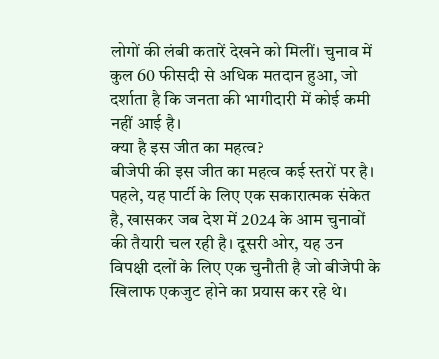लोगों की लंबी कतारें देखने को मिलीं। चुनाव में कुल 60 फीसदी से अधिक मतदान हुआ, जो दर्शाता है कि जनता की भागीदारी में कोई कमी नहीं आई है।
क्या है इस जीत का महत्व?
बीजेपी की इस जीत का महत्व कई स्तरों पर है। पहले, यह पार्टी के लिए एक सकारात्मक संकेत है, खासकर जब देश में 2024 के आम चुनावों की तैयारी चल रही है। दूसरी ओर, यह उन विपक्षी दलों के लिए एक चुनौती है जो बीजेपी के खिलाफ एकजुट होने का प्रयास कर रहे थे।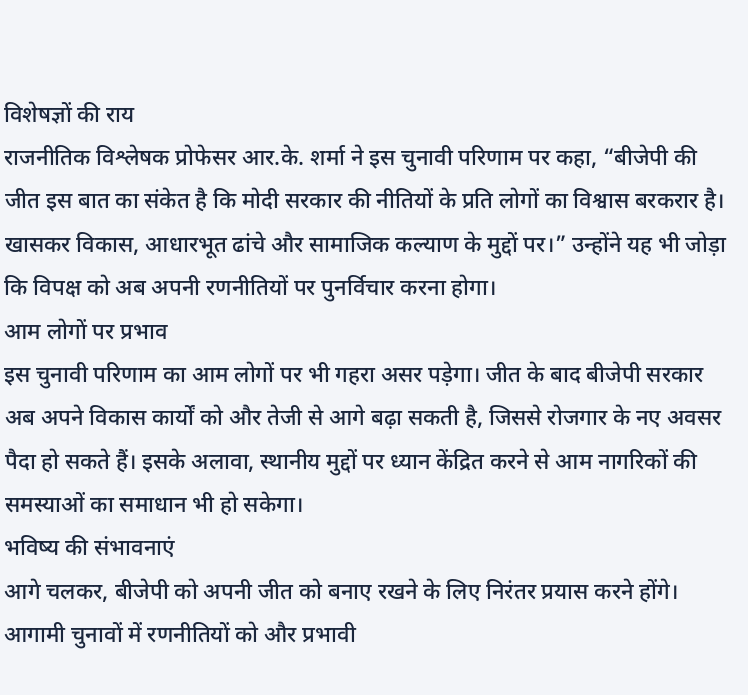विशेषज्ञों की राय
राजनीतिक विश्लेषक प्रोफेसर आर.के. शर्मा ने इस चुनावी परिणाम पर कहा, “बीजेपी की जीत इस बात का संकेत है कि मोदी सरकार की नीतियों के प्रति लोगों का विश्वास बरकरार है। खासकर विकास, आधारभूत ढांचे और सामाजिक कल्याण के मुद्दों पर।” उन्होंने यह भी जोड़ा कि विपक्ष को अब अपनी रणनीतियों पर पुनर्विचार करना होगा।
आम लोगों पर प्रभाव
इस चुनावी परिणाम का आम लोगों पर भी गहरा असर पड़ेगा। जीत के बाद बीजेपी सरकार अब अपने विकास कार्यों को और तेजी से आगे बढ़ा सकती है, जिससे रोजगार के नए अवसर पैदा हो सकते हैं। इसके अलावा, स्थानीय मुद्दों पर ध्यान केंद्रित करने से आम नागरिकों की समस्याओं का समाधान भी हो सकेगा।
भविष्य की संभावनाएं
आगे चलकर, बीजेपी को अपनी जीत को बनाए रखने के लिए निरंतर प्रयास करने होंगे। आगामी चुनावों में रणनीतियों को और प्रभावी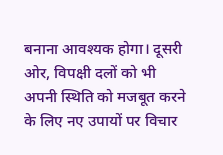बनाना आवश्यक होगा। दूसरी ओर, विपक्षी दलों को भी अपनी स्थिति को मजबूत करने के लिए नए उपायों पर विचार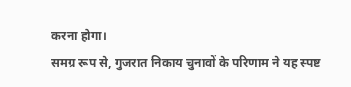करना होगा।
समग्र रूप से, गुजरात निकाय चुनावों के परिणाम ने यह स्पष्ट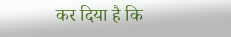कर दिया है कि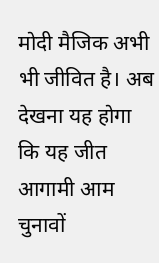मोदी मैजिक अभी भी जीवित है। अब देखना यह होगा कि यह जीत आगामी आम चुनावों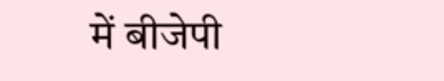में बीजेपी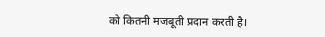को कितनी मजबूती प्रदान करती है।